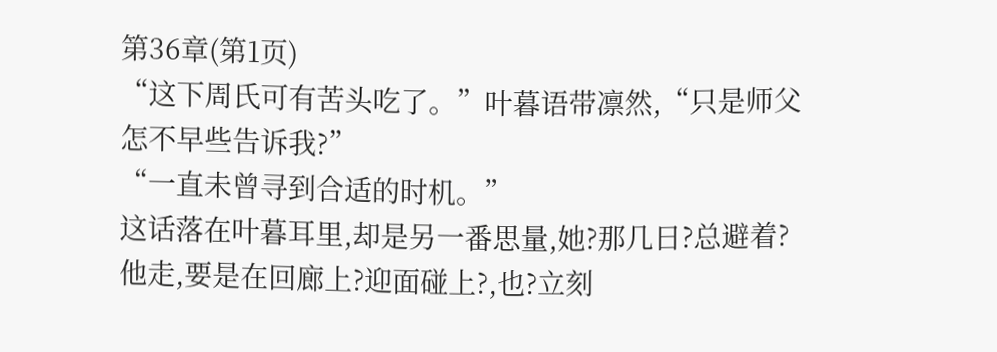第36章(第1页)
“这下周氏可有苦头吃了。”叶暮语带凛然,“只是师父怎不早些告诉我?”
“一直未曾寻到合适的时机。”
这话落在叶暮耳里,却是另一番思量,她?那几日?总避着?他走,要是在回廊上?迎面碰上?,也?立刻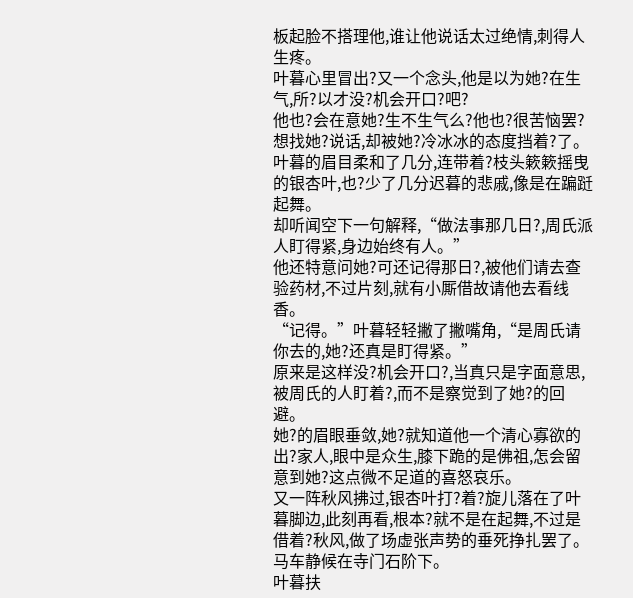板起脸不搭理他,谁让他说话太过绝情,刺得人生疼。
叶暮心里冒出?又一个念头,他是以为她?在生气,所?以才没?机会开口?吧?
他也?会在意她?生不生气么?他也?很苦恼罢?
想找她?说话,却被她?冷冰冰的态度挡着?了。
叶暮的眉目柔和了几分,连带着?枝头簌簌摇曳的银杏叶,也?少了几分迟暮的悲戚,像是在蹁跹起舞。
却听闻空下一句解释,“做法事那几日?,周氏派人盯得紧,身边始终有人。”
他还特意问她?可还记得那日?,被他们请去查验药材,不过片刻,就有小厮借故请他去看线香。
“记得。”叶暮轻轻撇了撇嘴角,“是周氏请你去的,她?还真是盯得紧。”
原来是这样没?机会开口?,当真只是字面意思,被周氏的人盯着?,而不是察觉到了她?的回避。
她?的眉眼垂敛,她?就知道他一个清心寡欲的出?家人,眼中是众生,膝下跪的是佛祖,怎会留意到她?这点微不足道的喜怒哀乐。
又一阵秋风拂过,银杏叶打?着?旋儿落在了叶暮脚边,此刻再看,根本?就不是在起舞,不过是借着?秋风,做了场虚张声势的垂死挣扎罢了。
马车静候在寺门石阶下。
叶暮扶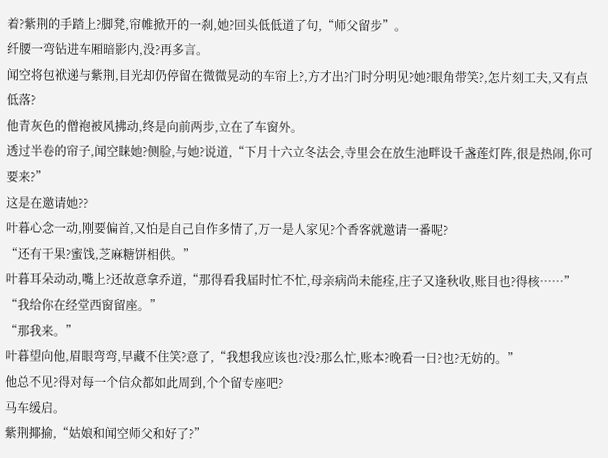着?紫荆的手踏上?脚凳,帘帷掀开的一刹,她?回头低低道了句,“师父留步”。
纤腰一弯钻进车厢暗影内,没?再多言。
闻空将包袱递与紫荆,目光却仍停留在微微晃动的车帘上?,方才出?门时分明见?她?眼角带笑?,怎片刻工夫,又有点低落?
他青灰色的僧袍被风拂动,终是向前两步,立在了车窗外。
透过半卷的帘子,闻空睐她?侧脸,与她?说道,“下月十六立冬法会,寺里会在放生池畔设千盏莲灯阵,很是热闹,你可要来?”
这是在邀请她??
叶暮心念一动,刚要偏首,又怕是自己自作多情了,万一是人家见?个香客就邀请一番呢?
“还有干果?蜜饯,芝麻糖饼相供。”
叶暮耳朵动动,嘴上?还故意拿乔道,“那得看我届时忙不忙,母亲病尚未能痊,庄子又逢秋收,账目也?得核……”
“我给你在经堂西窗留座。”
“那我来。”
叶暮望向他,眉眼弯弯,早藏不住笑?意了,“我想我应该也?没?那么忙,账本?晚看一日?也?无妨的。”
他总不见?得对每一个信众都如此周到,个个留专座吧?
马车缓启。
紫荆揶揄,“姑娘和闻空师父和好了?”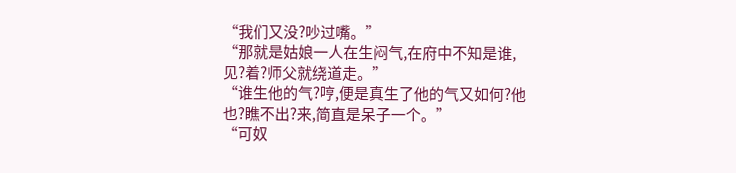“我们又没?吵过嘴。”
“那就是姑娘一人在生闷气,在府中不知是谁,见?着?师父就绕道走。”
“谁生他的气?哼,便是真生了他的气又如何?他也?瞧不出?来,简直是呆子一个。”
“可奴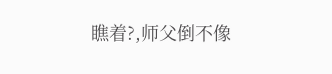瞧着?,师父倒不像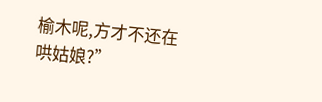榆木呢,方才不还在哄姑娘?”